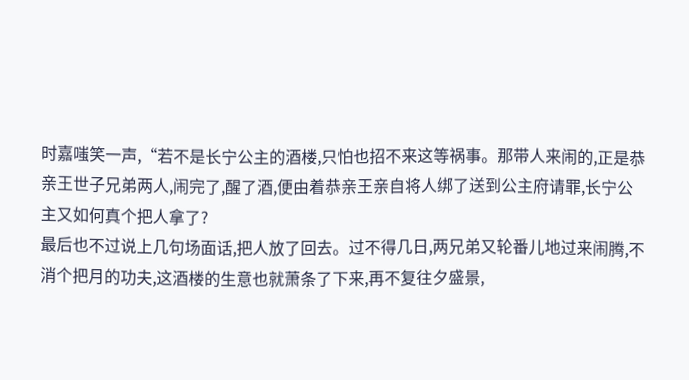时嘉嗤笑一声,“若不是长宁公主的酒楼,只怕也招不来这等祸事。那带人来闹的,正是恭亲王世子兄弟两人,闹完了,醒了酒,便由着恭亲王亲自将人绑了送到公主府请罪,长宁公主又如何真个把人拿了?
最后也不过说上几句场面话,把人放了回去。过不得几日,两兄弟又轮番儿地过来闹腾,不消个把月的功夫,这酒楼的生意也就萧条了下来,再不复往夕盛景,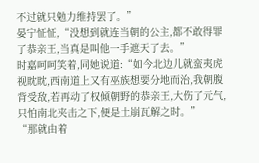不过就只勉力维持罢了。”
晏宁怔怔,“没想到就连当朝的公主,都不敢得罪了恭亲王,当真是叫他一手遮天了去。”
时嘉呵呵笑着,同她说道:“如今北边儿就蛮夷虎视眈眈,西南道上又有巫族想要分地而治,我朝腹背受敌,若再动了权倾朝野的恭亲王,大伤了元气,只怕南北夹击之下,便是土崩瓦解之时。”
“那就由着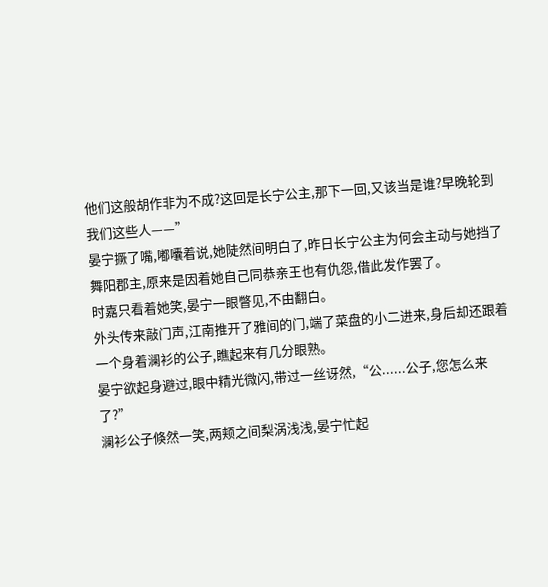他们这般胡作非为不成?这回是长宁公主,那下一回,又该当是谁?早晚轮到我们这些人——”
晏宁撅了嘴,嘟囔着说,她陡然间明白了,昨日长宁公主为何会主动与她挡了舞阳郡主,原来是因着她自己同恭亲王也有仇怨,借此发作罢了。
时嘉只看着她笑,晏宁一眼瞥见,不由翻白。
外头传来敲门声,江南推开了雅间的门,端了菜盘的小二进来,身后却还跟着一个身着澜衫的公子,瞧起来有几分眼熟。
晏宁欲起身避过,眼中精光微闪,带过一丝讶然,“公......公子,您怎么来了?”
澜衫公子倏然一笑,两颊之间梨涡浅浅,晏宁忙起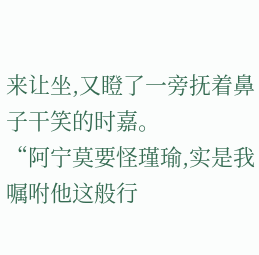来让坐,又瞪了一旁抚着鼻子干笑的时嘉。
“阿宁莫要怪瑾瑜,实是我嘱咐他这般行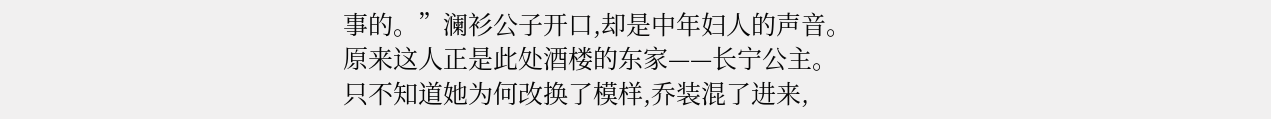事的。”澜衫公子开口,却是中年妇人的声音。
原来这人正是此处酒楼的东家——长宁公主。
只不知道她为何改换了模样,乔装混了进来,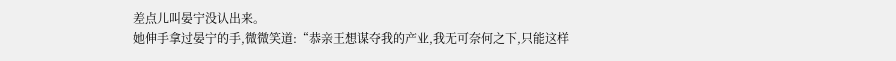差点儿叫晏宁没认出来。
她伸手拿过晏宁的手,微微笑道:“恭亲王想谋夺我的产业,我无可奈何之下,只能这样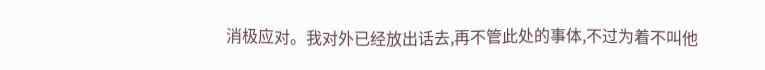消极应对。我对外已经放出话去,再不管此处的事体,不过为着不叫他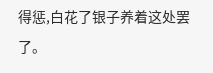得惩,白花了银子养着这处罢了。